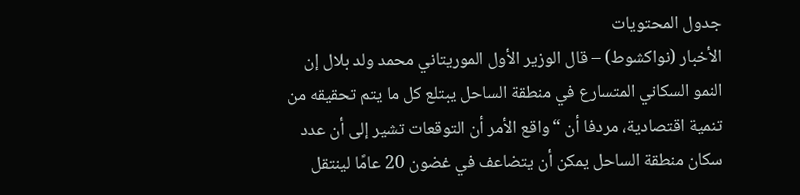جدول المحتويات
الأخبار (نواكشوط) – قال الوزير الأول الموريتاني محمد ولد بلال إن النمو السكاني المتسارع في منطقة الساحل يبتلع كل ما يتم تحقيقه من تنمية اقتصادية، مردفا أن “واقع الأمر أن التوقعات تشير إلى أن عدد سكان منطقة الساحل يمكن أن يتضاعف في غضون 20 عامًا لينتقل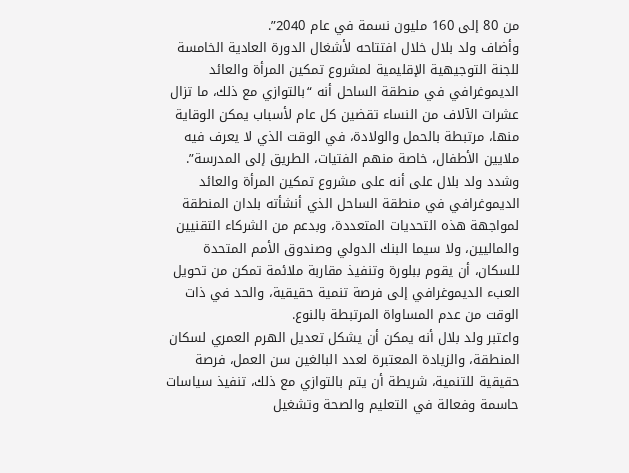من 80 إلى 160 مليون نسمة في عام 2040”.
وأضاف ولد بلال خلال افتتاحه لأشغال الدورة العادية الخامسة للجنة التوجيهية الإقليمية لمشروع تمكين المرأة والعائد الديموغرافي في منطقة الساحل أنه “بالتوازي مع ذلك، ما تزال عشرات الآلاف من النساء تقضين كل عام لأسباب يمكن الوقاية منها، مرتبطة بالحمل والولادة، في الوقت الذي لا يعرف فيه ملايين الأطفال، خاصة منهم الفتيات، الطريق إلى المدرسة”.
وشدد ولد بلال على أنه على مشروع تمكين المرأة والعائد الديموغرافي في منطقة الساحل الذي أنشأته بلدان المنطقة لمواجهة هذه التحديات المتعددة، وبدعم من الشركاء التقنيين والماليين، ولا سيما البنك الدولي وصندوق الأمم المتحدة للسكان، أن يقوم ببلورة وتنفيذ مقاربة ملائمة تمكن من تحويل العبء الديموغرافي إلى فرصة تنمية حقيقية، والحد في ذات الوقت من عدم المساواة المرتبطة بالنوع.
واعتبر ولد بلال أنه يمكن أن يشكل تعديل الهرم العمري لسكان المنطقة، والزيادة المعتبرة لعدد البالغين سن العمل، فرصة حقيقية للتنمية، شريطة أن يتم بالتوازي مع ذلك، تنفيذ سياسات حاسمة وفعالة في التعليم والصحة وتشغيل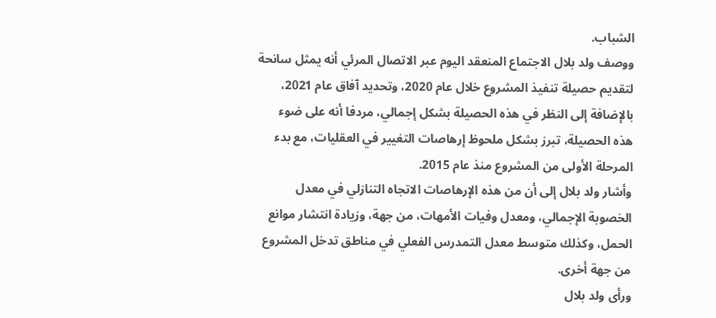الشباب.
ووصف ولد بلال الاجتماع المنعقد اليوم عبر الاتصال المرئي أنه يمثل سانحة لتقديم حصيلة تنفيذ المشروع خلال عام 2020، وتحديد آفاق عام 2021، بالإضافة إلى النظر في هذه الحصيلة بشكل إجمالي، مردفا أنه على ضوء هذه الحصيلة، تبرز بشكل ملحوظ إرهاصات التغيير في العقليات، مع بدء المرحلة الأولى من المشروع منذ عام 2015.
وأشار ولد بلال إلى أن من هذه الإرهاصات الاتجاه التنازلي في معدل الخصوبة الإجمالي، ومعدل وفيات الأمهات، من جهة، وزيادة انتشار موانع الحمل، وكذلك متوسط معدل التمدرس الفعلي في مناطق تدخل المشروع من جهة أخرى.
ورأى ولد بلال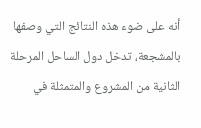أنه على ضوء هذه النتائج التي وصفها بالمشجعة، تدخل دول الساحل المرحلة الثانية من المشروع والمتمثلة في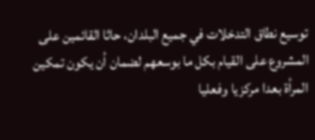توسيع نطاق التدخلات في جميع البلدان، حاثا القائمين على المشروع على القيام بكل ما بوسعهم لضمان أن يكون تمكين المرأة بعدا مركزيا وفعليا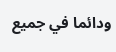ودائما في جميع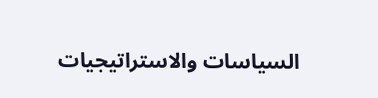السياسات والاستراتيجيات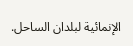الإنمائية لبلدان الساحل.